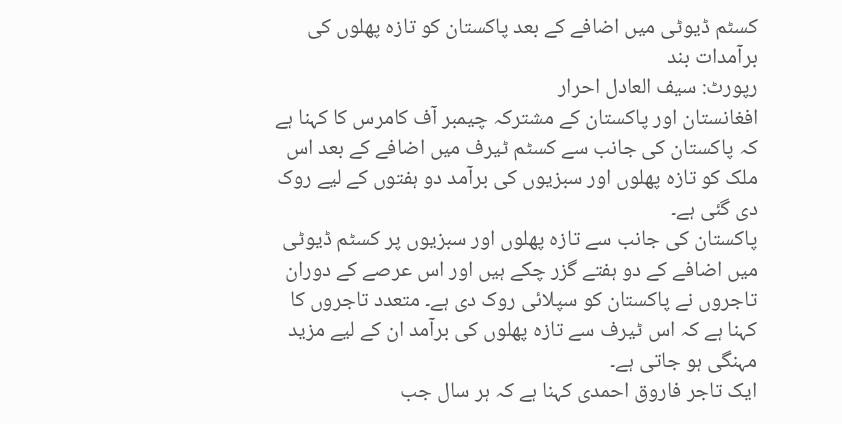کسٹم ڈیوٹی میں اضافے کے بعد پاکستان کو تازہ پھلوں کی برآمدات بند
رپورٹ: سیف العادل احرار
افغانستان اور پاکستان کے مشترکہ چیمبر آف کامرس کا کہنا ہے کہ پاکستان کی جانب سے کسٹم ٹیرف میں اضافے کے بعد اس ملک کو تازہ پھلوں اور سبزیوں کی برآمد دو ہفتوں کے لیے روک دی گئی ہے۔
پاکستان کی جانب سے تازہ پھلوں اور سبزیوں پر کسٹم ڈیوٹی میں اضافے کے دو ہفتے گزر چکے ہیں اور اس عرصے کے دوران تاجروں نے پاکستان کو سپلائی روک دی ہے۔ متعدد تاجروں کا کہنا ہے کہ اس ٹیرف سے تازہ پھلوں کی برآمد ان کے لیے مزید مہنگی ہو جاتی ہے۔
ایک تاجر فاروق احمدی کہنا ہے کہ ہر سال جب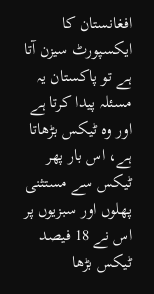افغانستان کا ایکسپورٹ سیزن آتا ہے تو پاکستان یہ مسئلہ پیدا کرتا ہے اور وہ ٹیکس بڑھاتا ہے، اس بار پھر ٹیکس سے مستثنی پھلوں اور سبزیوں پر اس نے 18 فیصد ٹیکس بڑھا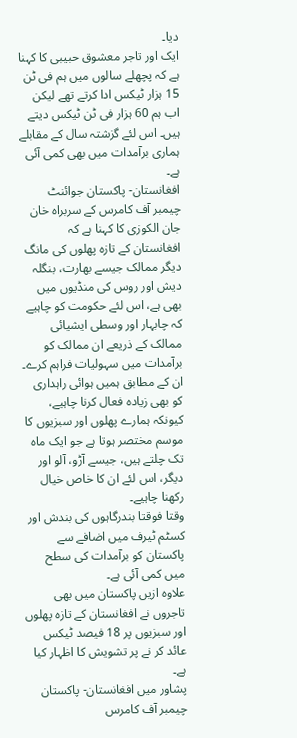دیا۔
ایک اور تاجر معشوق حبیبی کا کہنا ہے کہ پچھلے سالوں میں ہم فی ٹن 15 ہزار ٹیکس ادا کرتے تھے لیکن اب ہم 60 ہزار فی ٹن ٹیکس دیتے ہیں۔ اس لئے گزشتہ سال کے مقابلے ہماری برآمدات میں بھی کمی آئی ہے۔
افغانستان- پاکستان جوائنٹ چیمبر آف کامرس کے سربراہ خان جان الکوزی کا کہنا ہے کہ افغانستان کے تازہ پھلوں کی مانگ دیگر ممالک جیسے بھارت، بنگلہ دیش اور روس کی منڈیوں میں بھی ہے، اس لئے حکومت کو چاہیے کہ چابہار اور وسطی ایشیائی ممالک کے ذریعے ان ممالک کو برآمدات میں سہولیات فراہم کرے۔
ان کے مطابق ہمیں ہوائی راہداری کو بھی زیادہ فعال کرنا چاہیے، کیونکہ ہمارے پھلوں اور سبزیوں کا موسم مختصر ہوتا ہے جو ایک ماہ تک چلتے ہیں، جیسے آڑو، آلو اور دیگر، اس لئے ان کا خاص خیال رکھنا چاہیے۔
وقتا فوقتا بندرگاہوں کی بندش اور کسٹم ٹیرف میں اضافے سے پاکستان کو برآمدات کی سطح میں کمی آئی ہے۔
علاوہ ازیں پاکستان میں بھی تاجروں نے افغانستان کے تازہ پھلوں اور سبزیوں پر 18 فیصد ٹیکس عائد کر نے پر تشویش کا اظہار کیا ہے۔
پشاور میں افغانستان- پاکستان چیمبر آف کامرس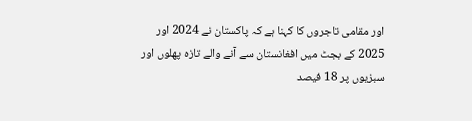اور مقامی تاجروں کا کہنا ہے کہ پاکستان نے 2024 اور 2025 کے بجٹ میں افغانستان سے آنے والے تازہ پھلوں اور سبزیوں پر 18 فیصد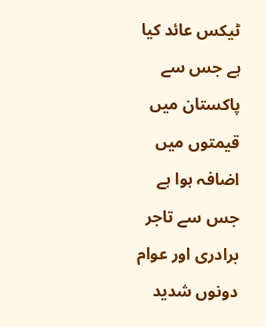ٹیکس عائد کیا ہے جس سے پاکستان میں قیمتوں میں اضافہ ہوا ہے جس سے تاجر برادری اور عوام دونوں شدید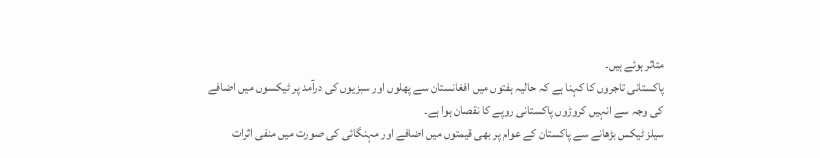متاثر ہوئے ہیں۔
پاکستانی تاجروں کا کہنا ہے کہ حالیہ ہفتوں میں افغانستان سے پھلوں اور سبزیوں کی درآمد پر ٹیکسوں میں اضافے کی وجہ سے انہیں کروڑوں پاکستانی روپے کا نقصان ہوا ہے۔
سیلز ٹیکس بڑھانے سے پاکستان کے عوام پر بھی قیمتوں میں اضافے اور مہنگائی کی صورت میں منفی اثرات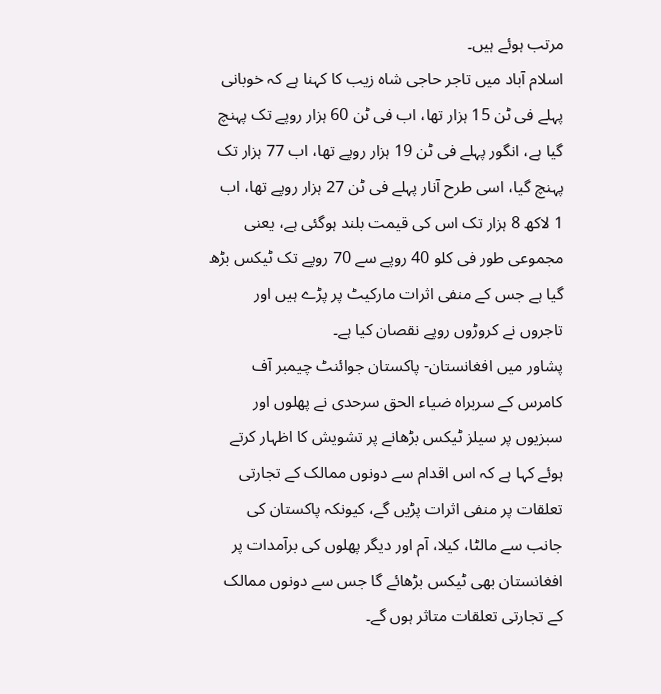مرتب ہوئے ہیں۔
اسلام آباد میں تاجر حاجی شاہ زیب کا کہنا ہے کہ خوبانی پہلے فی ٹن 15 ہزار تھا، اب فی ٹن 60 ہزار روپے تک پہنچ گیا ہے، انگور پہلے فی ٹن 19 ہزار روپے تھا، اب 77 ہزار تک پہنچ گیا، اسی طرح آنار پہلے فی ٹن 27 ہزار روپے تھا، اب 1 لاکھ 8 ہزار تک اس کی قیمت بلند ہوگئی ہے، یعنی مجموعی طور فی کلو 40 روپے سے 70 روپے تک ٹیکس بڑھ گیا ہے جس کے منفی اثرات مارکیٹ پر پڑے ہیں اور تاجروں نے کروڑوں روپے نقصان کیا ہے۔
پشاور میں افغانستان- پاکستان جوائنٹ چیمبر آف کامرس کے سربراہ ضیاء الحق سرحدی نے پھلوں اور سبزیوں پر سیلز ٹیکس بڑھانے پر تشویش کا اظہار کرتے ہوئے کہا ہے کہ اس اقدام سے دونوں ممالک کے تجارتی تعلقات پر منفی اثرات پڑیں گے، کیونکہ پاکستان کی جانب سے مالٹا، کیلا، آم اور دیگر پھلوں کی برآمدات پر افغانستان بھی ٹیکس بڑھائے گا جس سے دونوں ممالک کے تجارتی تعلقات متاثر ہوں گے۔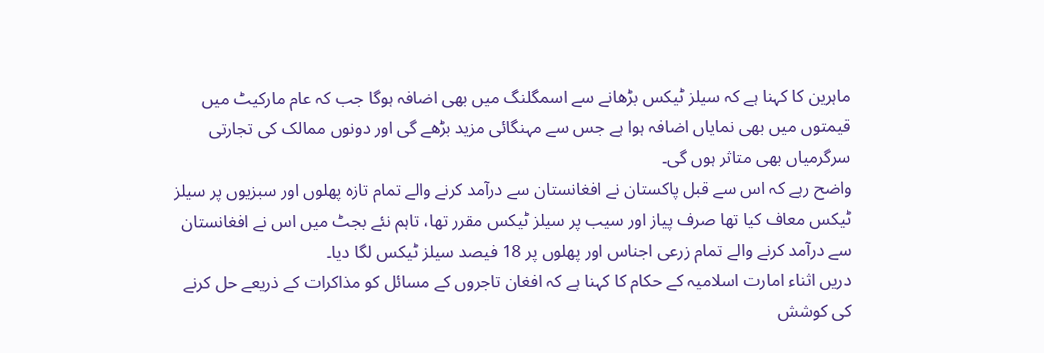ماہرین کا کہنا ہے کہ سیلز ٹیکس بڑھانے سے اسمگلنگ میں بھی اضافہ ہوگا جب کہ عام مارکیٹ میں قیمتوں میں بھی نمایاں اضافہ ہوا ہے جس سے مہنگائی مزید بڑھے گی اور دونوں ممالک کی تجارتی سرگرمیاں بھی متاثر ہوں گی۔
واضح رہے کہ اس سے قبل پاکستان نے افغانستان سے درآمد کرنے والے تمام تازہ پھلوں اور سبزیوں پر سیلز ٹیکس معاف کیا تھا صرف پیاز اور سیب پر سیلز ٹیکس مقرر تھا، تاہم نئے بجٹ میں اس نے افغانستان سے درآمد کرنے والے تمام زرعی اجناس اور پھلوں پر 18 فیصد سیلز ٹیکس لگا دیا۔
دریں اثناء امارت اسلامیہ کے حکام کا کہنا ہے کہ افغان تاجروں کے مسائل کو مذاکرات کے ذریعے حل کرنے کی کوشش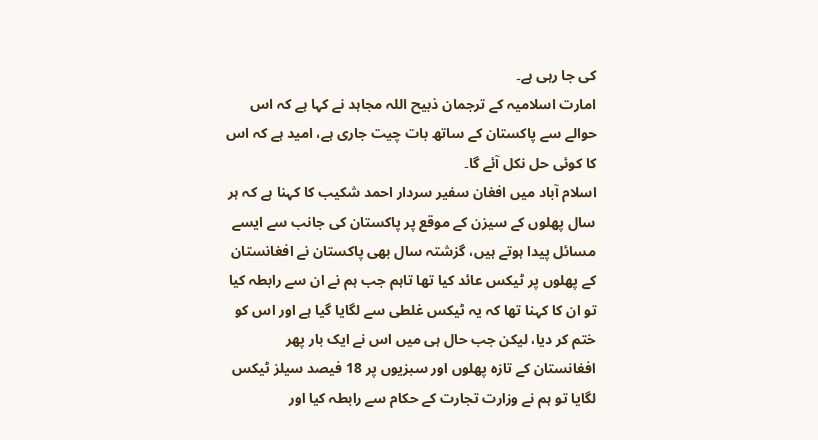کی جا رہی ہے۔
امارت اسلامیہ کے ترجمان ذبیح اللہ مجاہد نے کہا ہے کہ اس حوالے سے پاکستان کے ساتھ بات چیت جاری ہے، امید ہے کہ اس کا کوئی حل نکل آئے گا۔
اسلام آباد میں افغان سفیر سردار احمد شکیب کا کہنا ہے کہ ہر سال پھلوں کے سیزن کے موقع پر پاکستان کی جانب سے ایسے مسائل پیدا ہوتے ہیں، گزشتہ سال بھی پاکستان نے افغانستان کے پھلوں پر ٹیکس عائد کیا تھا تاہم جب ہم نے ان سے رابطہ کیا تو ان کا کہنا تھا کہ یہ ٹیکس غلطی سے لگایا گیا ہے اور اس کو ختم کر دیا، لیکن جب حال ہی میں اس نے ایک بار پھر افغانستان کے تازہ پھلوں اور سبزیوں پر 18 فیصد سیلز ٹیکس لگایا تو ہم نے وزارت تجارت کے حکام سے رابطہ کیا اور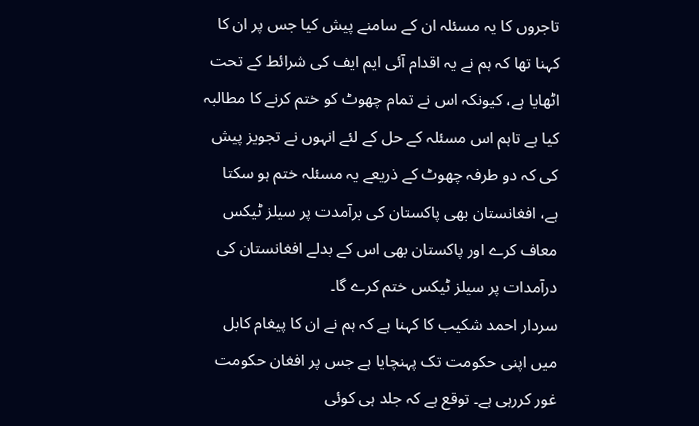تاجروں کا یہ مسئلہ ان کے سامنے پیش کیا جس پر ان کا کہنا تھا کہ ہم نے یہ اقدام آئی ایم ایف کی شرائط کے تحت اٹھایا ہے، کیونکہ اس نے تمام چھوٹ کو ختم کرنے کا مطالبہ کیا ہے تاہم اس مسئلہ کے حل کے لئے انہوں نے تجویز پیش کی کہ دو طرفہ چھوٹ کے ذریعے یہ مسئلہ ختم ہو سکتا ہے، افغانستان بھی پاکستان کی برآمدت پر سیلز ٹیکس معاف کرے اور پاکستان بھی اس کے بدلے افغانستان کی درآمدات پر سیلز ٹیکس ختم کرے گا۔
سردار احمد شکیب کا کہنا ہے کہ ہم نے ان کا پیغام کابل میں اپنی حکومت تک پہنچایا ہے جس پر افغان حکومت غور کررہی ہے۔ توقع ہے کہ جلد ہی کوئی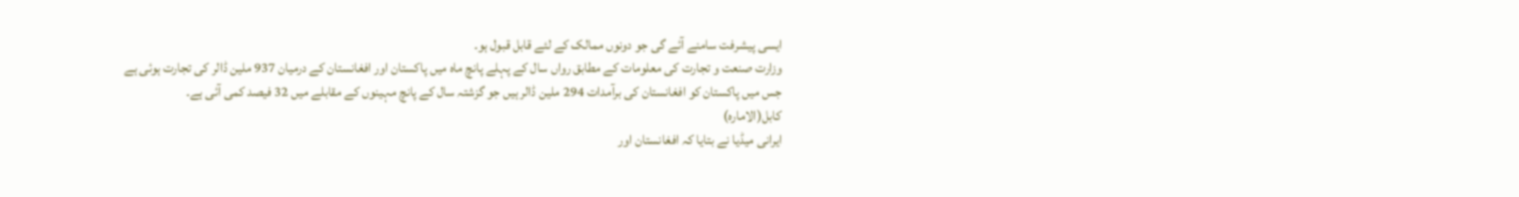ایسی پیشرفت سامنے آئے گی جو دونوں ممالک کے لئے قابل قبول ہو۔
وزارت صنعت و تجارت کی معلومات کے مطابق رواں سال کے پہلے پانچ ماہ میں پاکستان اور افغانستان کے درمیان 937 ملین ڈالر کی تجارت ہوئی ہے جس میں پاکستان کو افغانستان کی برآمدات 294 ملین ڈالر ہیں جو گزشتہ سال کے پانچ مہینوں کے مقابلے میں 32 فیصد کمی آئی ہے۔
کابل(الامارہ)
ایرانی میڈیا نے بتایا کہ افغانستان اور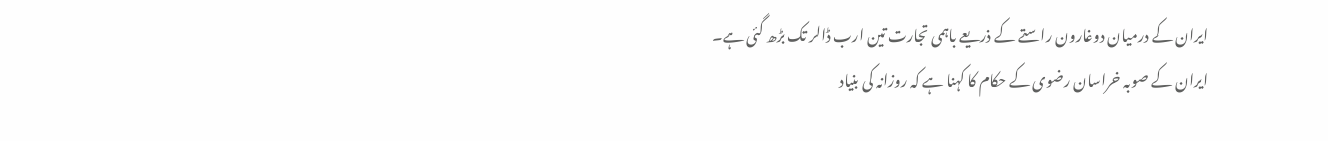ایران کے درمیان دوغارون راستے کے ذریعے باہمی تجارت تین ارب ڈالر تک بڑھ گئی ہے۔
ایران کے صوبہ خراسان رضوی کے حکام کا کہنا ہے کہ روزانہ کی بنیاد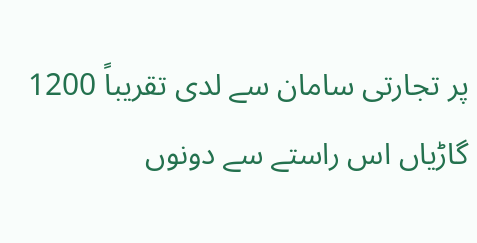پر تجارتی سامان سے لدی تقریباً 1200 گاڑیاں اس راستے سے دونوں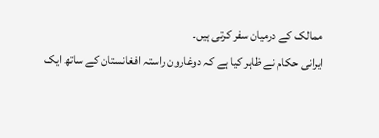ممالک کے درمیان سفر کرتی ہیں۔
ایرانی حکام نے ظاہر کیا ہے کہ دوغارون راستہ افغانستان کے ساتھ ایک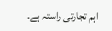اہم تجارتی راستہ ہے۔